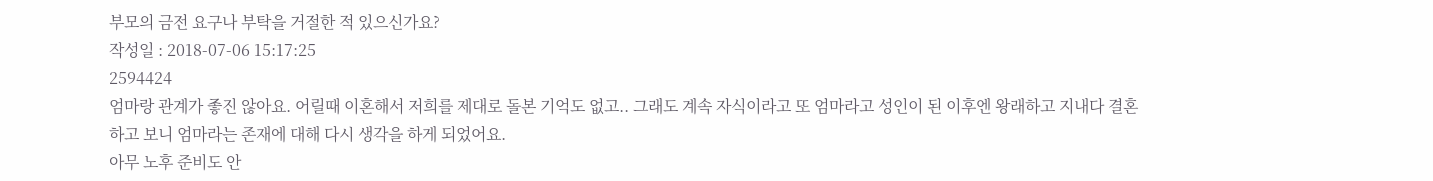부모의 금전 요구나 부탁을 거절한 적 있으신가요?
작성일 : 2018-07-06 15:17:25
2594424
엄마랑 관계가 좋진 않아요. 어릴때 이혼해서 저희를 제대로 돌본 기억도 없고.. 그래도 계속 자식이라고 또 엄마라고 성인이 된 이후엔 왕래하고 지내다 결혼하고 보니 엄마라는 존재에 대해 다시 생각을 하게 되었어요.
아무 노후 준비도 안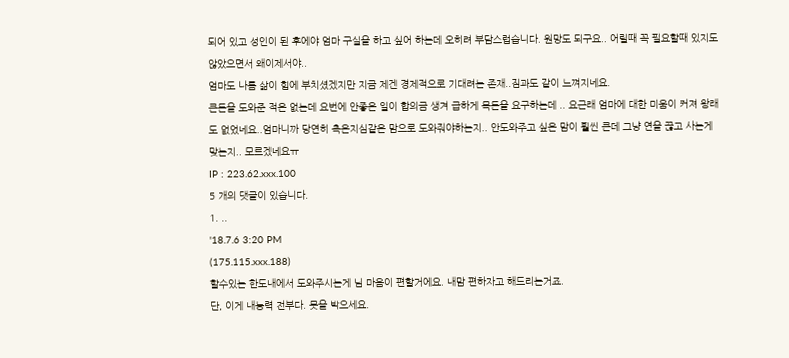되어 있고 성인이 된 후에야 엄마 구실을 하고 싶어 하는데 오히려 부담스럽습니다. 원망도 되구요.. 어릴때 꼭 필요할때 있지도 않았으면서 왜이제서야..
엄마도 나름 삶이 힘에 부치셨겠지만 지금 제겐 경제적으로 기대려는 존재..짐과도 같이 느껴지네요.
큰돈을 도와준 적은 없는데 요번에 안좋은 일이 합의금 생겨 급하게 목돈을 요구하는데 .. 요근래 엄마에 대한 미움이 커져 왕래도 없었네요..엄마니까 당연히 측은지심같은 맘으로 도와줘야하는지.. 안도와주고 싶은 맘이 훨씬 큰데 그냥 연을 끊고 사는게 맞는지.. 모르겠네요ㅠ
IP : 223.62.xxx.100
5 개의 댓글이 있습니다.
1. ..
'18.7.6 3:20 PM
(175.115.xxx.188)
할수있는 한도내에서 도와주시는게 님 마음이 편할거에요. 내맘 편하자고 해드리는거죠.
단, 이게 내능력 전부다. 못을 박으세요.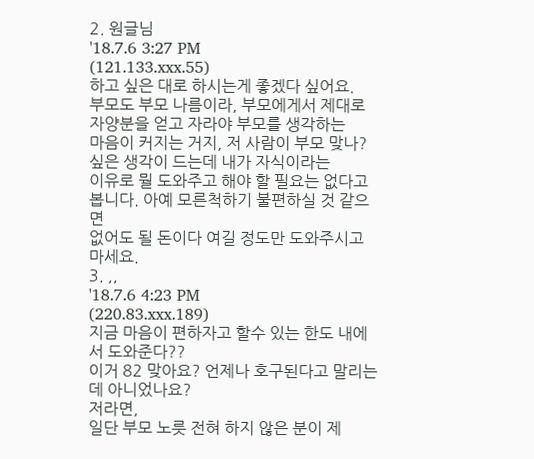2. 원글님
'18.7.6 3:27 PM
(121.133.xxx.55)
하고 싶은 대로 하시는게 좋겠다 싶어요.
부모도 부모 나름이라, 부모에게서 제대로
자양분을 얻고 자라야 부모를 생각하는
마음이 커지는 거지, 저 사람이 부모 맞나?
싶은 생각이 드는데 내가 자식이라는
이유로 뭘 도와주고 해야 할 필요는 없다고
봅니다. 아예 모른척하기 불편하실 것 같으면
없어도 될 돈이다 여길 정도만 도와주시고 마세요.
3. ,,
'18.7.6 4:23 PM
(220.83.xxx.189)
지금 마음이 편하자고 할수 있는 한도 내에서 도와준다??
이거 82 맞아요? 언제나 호구된다고 말리는데 아니었나요?
저라면,
일단 부모 노릇 전혀 하지 않은 분이 제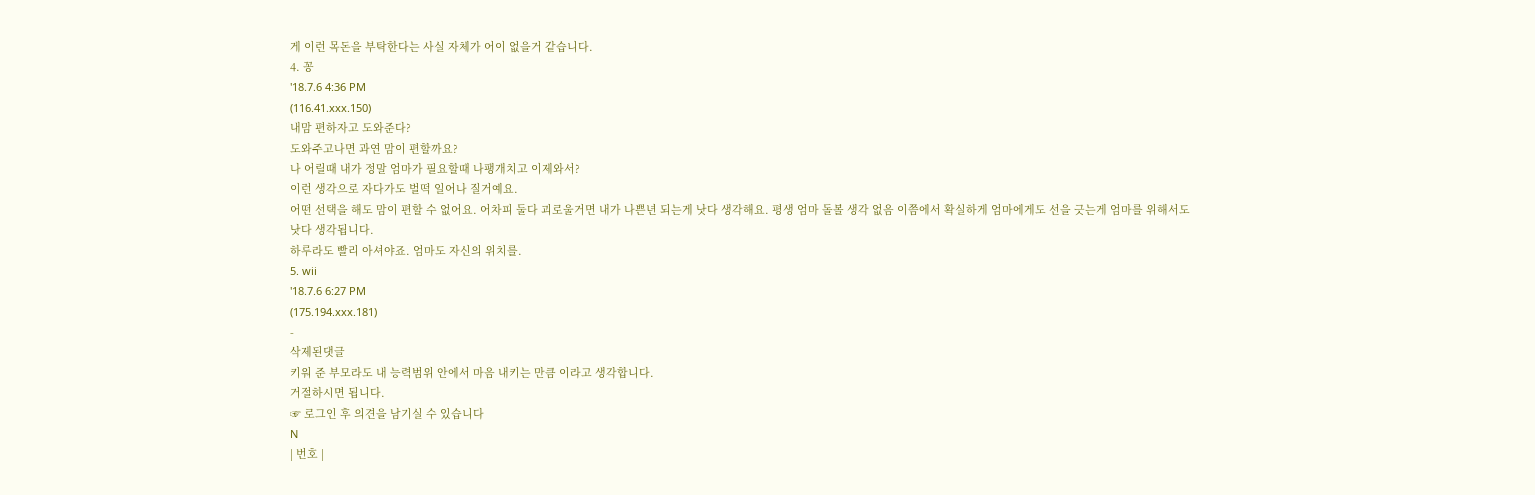게 이런 목돈을 부탁한다는 사실 자체가 어이 없을거 같습니다.
4. 꽁
'18.7.6 4:36 PM
(116.41.xxx.150)
내맘 편하자고 도와준다?
도와주고나면 과연 맘이 편할까요?
나 어릴때 내가 정말 엄마가 필요할때 나팽개치고 이제와서?
이런 생각으로 자다가도 벌떡 일어나 질거예요.
어떤 선택을 해도 맘이 편할 수 없어요. 어차피 둘다 괴로울거면 내가 나쁜년 되는게 낫다 생각해요. 평생 엄마 돌볼 생각 없음 이쯤에서 확실하게 엄마에게도 선을 긋는게 엄마를 위해서도 낫다 생각됩니다.
하루라도 빨리 아셔야죠. 엄마도 자신의 위치를.
5. wii
'18.7.6 6:27 PM
(175.194.xxx.181)
-
삭제된댓글
키워 준 부모라도 내 능력범위 안에서 마음 내키는 만큼 이라고 생각합니다.
거절하시면 됩니다.
☞ 로그인 후 의견을 남기실 수 있습니다
N
| 번호 |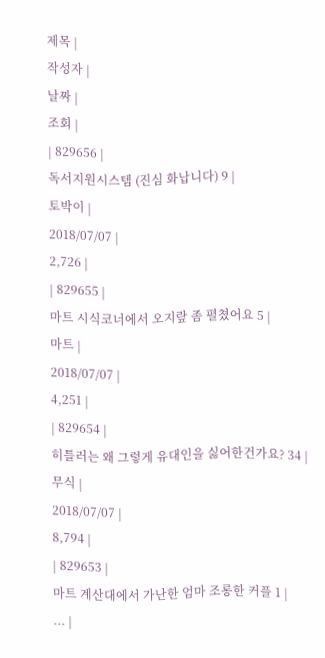제목 |
작성자 |
날짜 |
조회 |
| 829656 |
독서지원시스템 (진심 화납니다) 9 |
토박이 |
2018/07/07 |
2,726 |
| 829655 |
마트 시식코너에서 오지랖 좀 펼쳤어요 5 |
마트 |
2018/07/07 |
4,251 |
| 829654 |
히틀러는 왜 그렇게 유대인을 싫어한건가요? 34 |
무식 |
2018/07/07 |
8,794 |
| 829653 |
마트 계산대에서 가난한 엄마 조롱한 커플 1 |
... |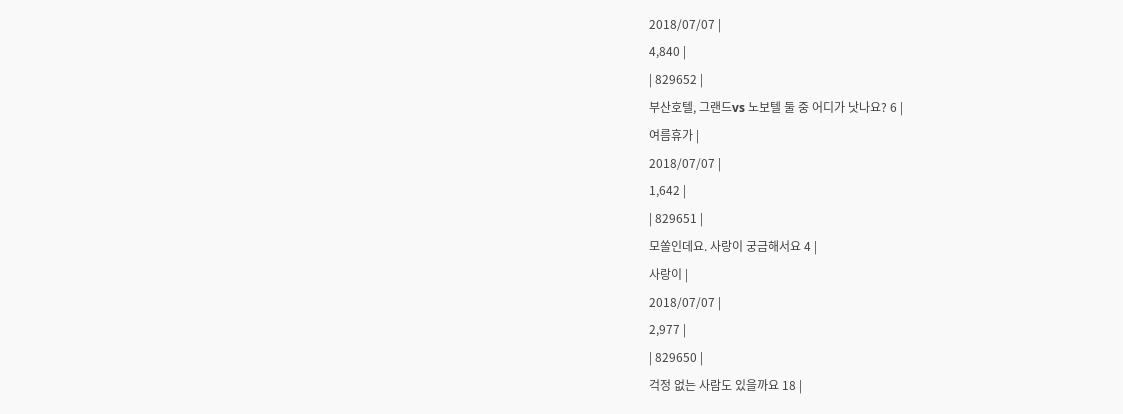2018/07/07 |
4,840 |
| 829652 |
부산호텔, 그랜드vs 노보텔 둘 중 어디가 낫나요? 6 |
여름휴가 |
2018/07/07 |
1,642 |
| 829651 |
모쏠인데요. 사랑이 궁금해서요 4 |
사랑이 |
2018/07/07 |
2,977 |
| 829650 |
걱정 없는 사람도 있을까요 18 |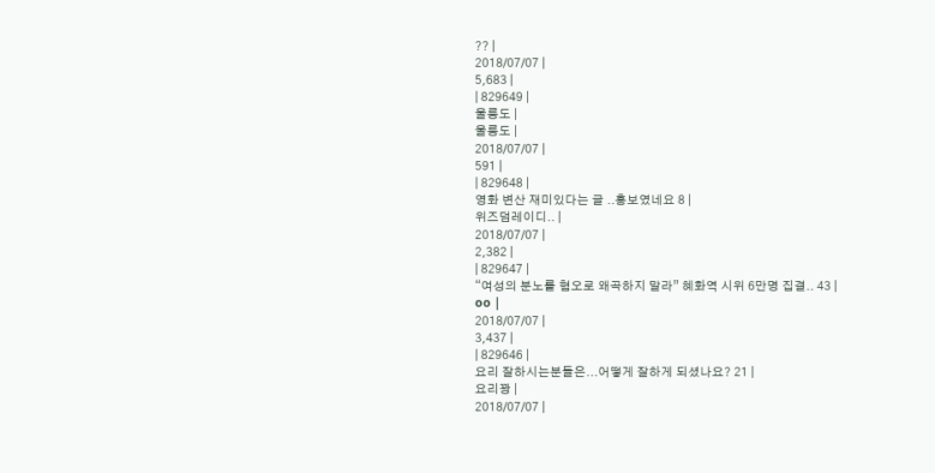?? |
2018/07/07 |
5,683 |
| 829649 |
울릉도 |
울릉도 |
2018/07/07 |
591 |
| 829648 |
영화 변산 재미있다는 글 ..홍보였네요 8 |
위즈덤레이디.. |
2018/07/07 |
2,382 |
| 829647 |
“여성의 분노를 혐오로 왜곡하지 말라” 혜화역 시위 6만명 집결.. 43 |
oo |
2018/07/07 |
3,437 |
| 829646 |
요리 잘하시는분들은...어떻게 잘하게 되셨나요? 21 |
요리꽝 |
2018/07/07 |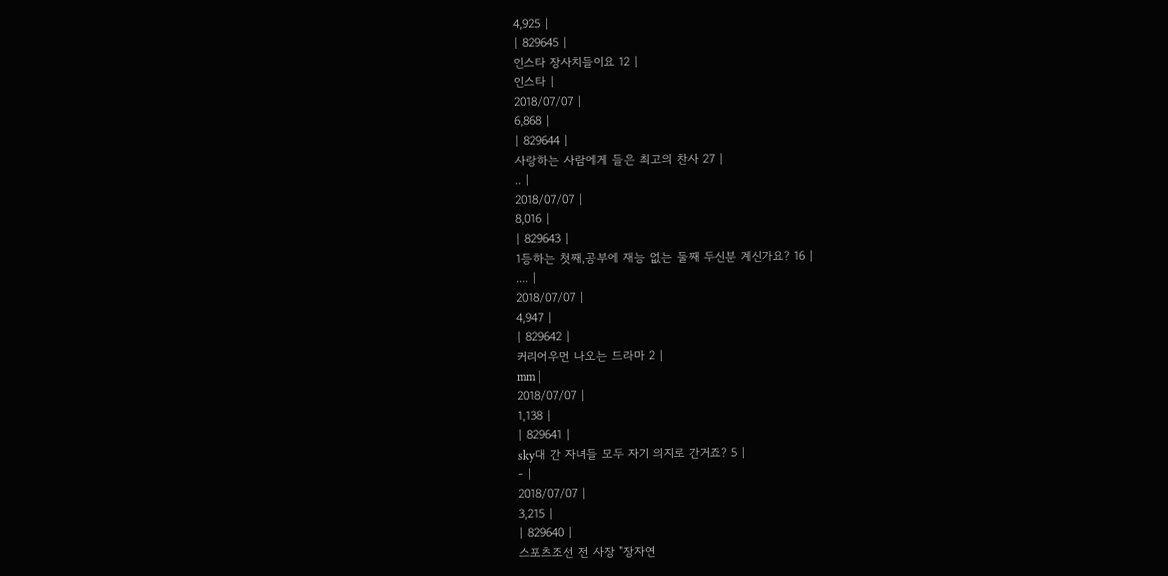4,925 |
| 829645 |
인스타 장사치들이요 12 |
인스타 |
2018/07/07 |
6,868 |
| 829644 |
사랑하는 사람에게 들은 최고의 찬사 27 |
.. |
2018/07/07 |
8,016 |
| 829643 |
1등하는 첫째,공부에 재능 없는 둘째 두신분 계신가요? 16 |
.... |
2018/07/07 |
4,947 |
| 829642 |
커리어우먼 나오는 드라마 2 |
mm |
2018/07/07 |
1,138 |
| 829641 |
sky대 간 자녀들 모두 자기 의지로 간거죠? 5 |
- |
2018/07/07 |
3,215 |
| 829640 |
스포츠조선 전 사장 "장자연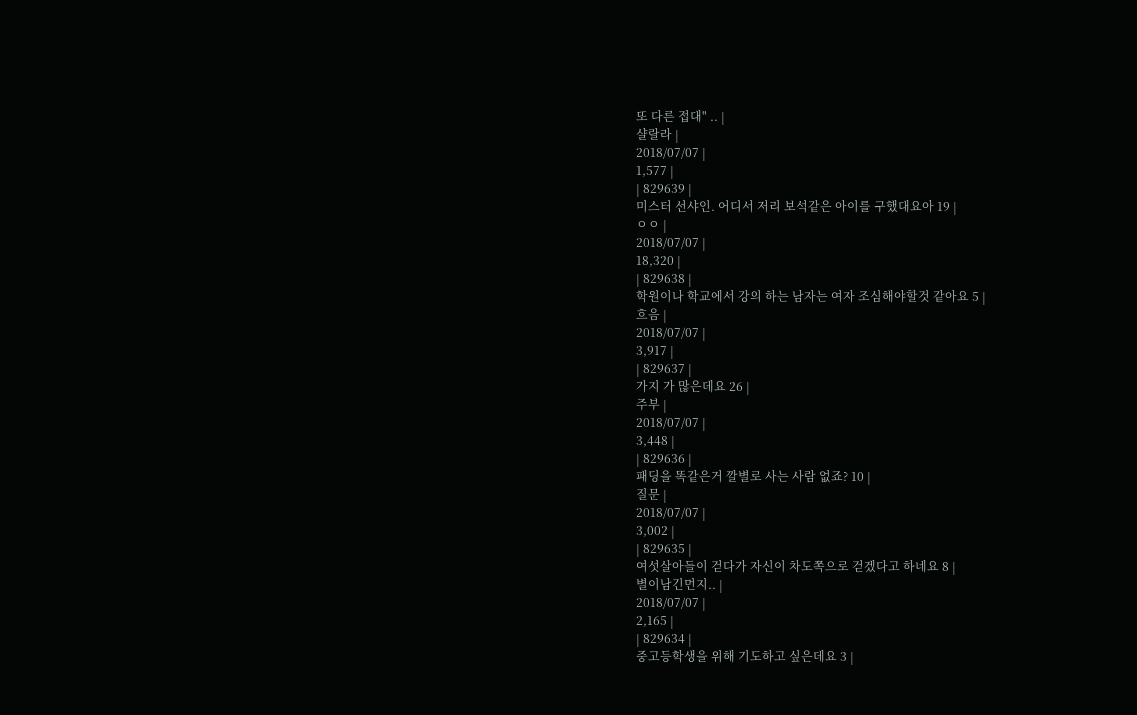또 다른 접대" .. |
샬랄라 |
2018/07/07 |
1,577 |
| 829639 |
미스터 선샤인. 어디서 저리 보석같은 아이를 구했대요아 19 |
ㅇㅇ |
2018/07/07 |
18,320 |
| 829638 |
학원이나 학교에서 강의 하는 남자는 여자 조심해야할것 같아요 5 |
흐음 |
2018/07/07 |
3,917 |
| 829637 |
가지 가 많은데요 26 |
주부 |
2018/07/07 |
3,448 |
| 829636 |
패딩을 똑같은거 깔별로 사는 사람 없죠? 10 |
질문 |
2018/07/07 |
3,002 |
| 829635 |
여섯살아들이 걷다가 자신이 차도쪽으로 걷겠다고 하네요 8 |
별이남긴먼지.. |
2018/07/07 |
2,165 |
| 829634 |
중고등학생을 위해 기도하고 싶은데요 3 |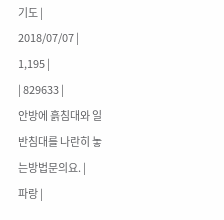기도 |
2018/07/07 |
1,195 |
| 829633 |
안방에 흙침대와 일반침대를 나란히 놓는방법문의요. |
파랑 |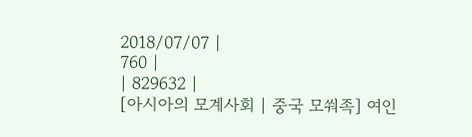2018/07/07 |
760 |
| 829632 |
[아시아의 모계사회 | 중국 모쒀족] 여인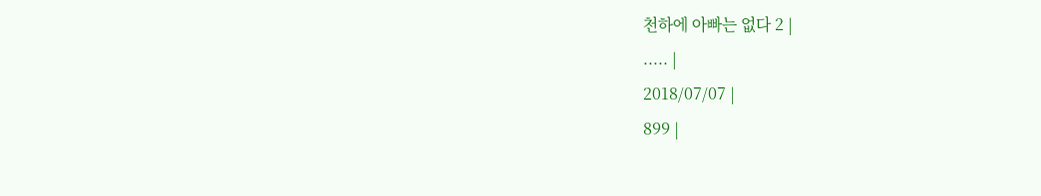천하에 아빠는 없다 2 |
..... |
2018/07/07 |
899 |